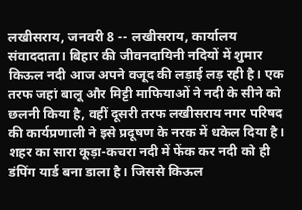लखीसराय, जनवरी 8 -- लखीसराय, कार्यालय संवाददाता। बिहार की जीवनदायिनी नदियों में शुमार किऊल नदी आज अपने वजूद की लड़ाई लड़ रही है। एक तरफ जहां बालू और मिट्टी माफियाओं ने नदी के सीने को छलनी किया है, वहीं दूसरी तरफ लखीसराय नगर परिषद की कार्यप्रणाली ने इसे प्रदूषण के नरक में धकेल दिया है। शहर का सारा कूड़ा-कचरा नदी में फेंक कर नदी को ही डंपिंग यार्ड बना डाला है। जिससे किऊल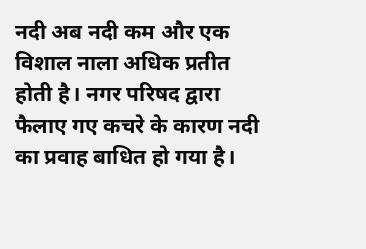नदी अब नदी कम और एक विशाल नाला अधिक प्रतीत होती है। नगर परिषद द्वारा फैलाए गए कचरे के कारण नदी का प्रवाह बाधित हो गया है।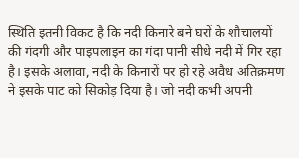स्थिति इतनी विकट है कि नदी किनारे बने घरों के शौचालयों की गंदगी और पाइपलाइन का गंदा पानी सीधे नदी में गिर रहा है। इसके अलावा, नदी के किनारों पर हो रहे अवैध अतिक्रमण ने इसके पाट को सिकोड़ दिया है। जो नदी कभी अपनी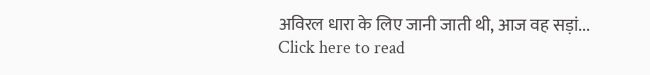अविरल धारा के लिए जानी जाती थी, आज वह सड़ां...
Click here to read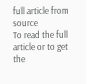full article from source
To read the full article or to get the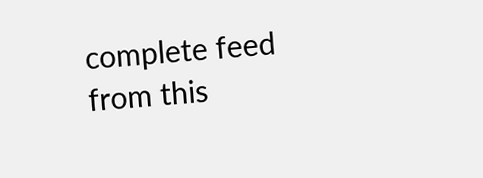complete feed from this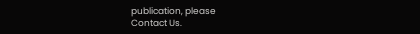publication, please
Contact Us.